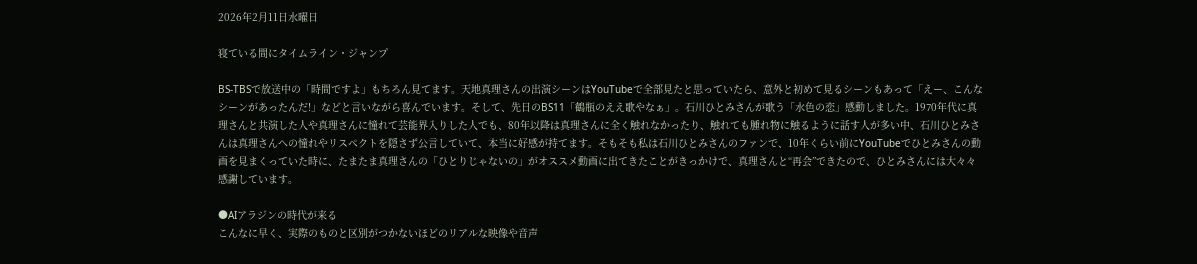2026年2月11日水曜日

寝ている間にタイムライン・ジャンプ

BS-TBSで放送中の「時間ですよ」もちろん見てます。天地真理さんの出演シーンはYouTubeで全部見たと思っていたら、意外と初めて見るシーンもあって「えー、こんなシーンがあったんだ!」などと言いながら喜んでいます。そして、先日のBS11「鶴瓶のええ歌やなぁ」。石川ひとみさんが歌う「水色の恋」感動しました。1970年代に真理さんと共演した人や真理さんに憧れて芸能界入りした人でも、80年以降は真理さんに全く触れなかったり、触れても腫れ物に触るように話す人が多い中、石川ひとみさんは真理さんへの憧れやリスペクトを隠さず公言していて、本当に好感が持てます。そもそも私は石川ひとみさんのファンで、10年くらい前にYouTubeでひとみさんの動画を見まくっていた時に、たまたま真理さんの「ひとりじゃないの」がオススメ動画に出てきたことがきっかけで、真理さんと“再会”できたので、ひとみさんには大々々感謝しています。

●AIアラジンの時代が来る
こんなに早く、実際のものと区別がつかないほどのリアルな映像や音声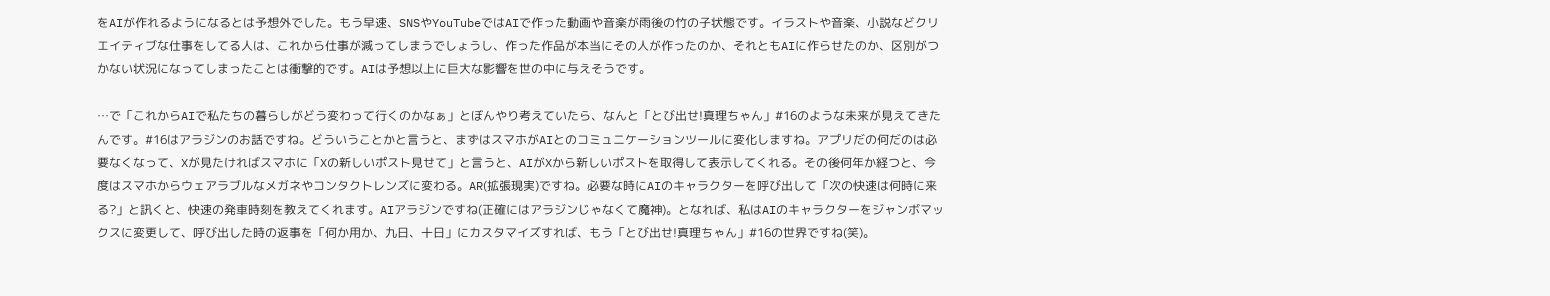をAIが作れるようになるとは予想外でした。もう早速、SNSやYouTubeではAIで作った動画や音楽が雨後の竹の子状態です。イラストや音楽、小説などクリエイティブな仕事をしてる人は、これから仕事が減ってしまうでしょうし、作った作品が本当にその人が作ったのか、それともAIに作らせたのか、区別がつかない状況になってしまったことは衝撃的です。AIは予想以上に巨大な影響を世の中に与えそうです。

…で「これからAIで私たちの暮らしがどう変わって行くのかなぁ」とぼんやり考えていたら、なんと「とび出せ!真理ちゃん」#16のような未来が見えてきたんです。#16はアラジンのお話ですね。どういうことかと言うと、まずはスマホがAIとのコミュニケーションツールに変化しますね。アプリだの何だのは必要なくなって、Xが見たければスマホに「Xの新しいポスト見せて」と言うと、AIがXから新しいポストを取得して表示してくれる。その後何年か経つと、今度はスマホからウェアラブルなメガネやコンタクトレンズに変わる。AR(拡張現実)ですね。必要な時にAIのキャラクターを呼び出して「次の快速は何時に来る?」と訊くと、快速の発車時刻を教えてくれます。AIアラジンですね(正確にはアラジンじゃなくて魔神)。となれば、私はAIのキャラクターをジャンボマックスに変更して、呼び出した時の返事を「何か用か、九日、十日」にカスタマイズすれば、もう「とび出せ!真理ちゃん」#16の世界ですね(笑)。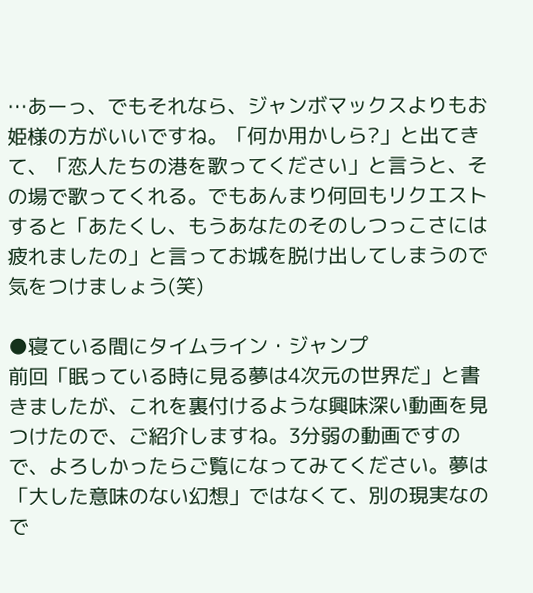…あーっ、でもそれなら、ジャンボマックスよりもお姫様の方がいいですね。「何か用かしら?」と出てきて、「恋人たちの港を歌ってください」と言うと、その場で歌ってくれる。でもあんまり何回もリクエストすると「あたくし、もうあなたのそのしつっこさには疲れましたの」と言ってお城を脱け出してしまうので気をつけましょう(笑)

●寝ている間にタイムライン・ジャンプ
前回「眠っている時に見る夢は4次元の世界だ」と書きましたが、これを裏付けるような興味深い動画を見つけたので、ご紹介しますね。3分弱の動画ですので、よろしかったらご覧になってみてください。夢は「大した意味のない幻想」ではなくて、別の現実なので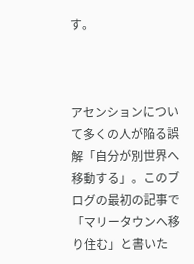す。



アセンションについて多くの人が陥る誤解「自分が別世界へ移動する」。このブログの最初の記事で「マリータウンへ移り住む」と書いた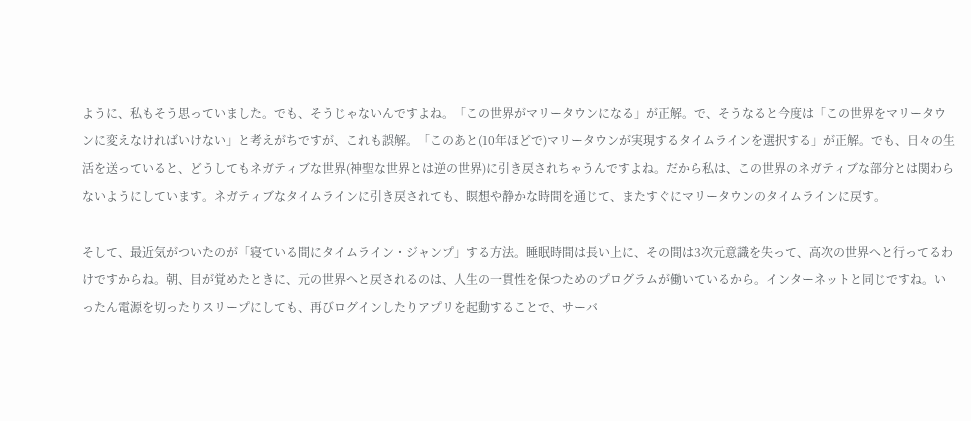ように、私もそう思っていました。でも、そうじゃないんですよね。「この世界がマリータウンになる」が正解。で、そうなると今度は「この世界をマリータウンに変えなければいけない」と考えがちですが、これも誤解。「このあと(10年ほどで)マリータウンが実現するタイムラインを選択する」が正解。でも、日々の生活を送っていると、どうしてもネガティブな世界(神聖な世界とは逆の世界)に引き戻されちゃうんですよね。だから私は、この世界のネガティブな部分とは関わらないようにしています。ネガティブなタイムラインに引き戻されても、瞑想や静かな時間を通じて、またすぐにマリータウンのタイムラインに戻す。

そして、最近気がついたのが「寝ている間にタイムライン・ジャンプ」する方法。睡眠時間は長い上に、その間は3次元意識を失って、高次の世界へと行ってるわけですからね。朝、目が覚めたときに、元の世界へと戻されるのは、人生の一貫性を保つためのプログラムが働いているから。インターネットと同じですね。いったん電源を切ったりスリープにしても、再びログインしたりアプリを起動することで、サーバ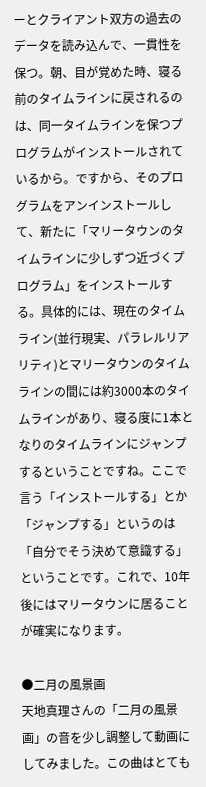ーとクライアント双方の過去のデータを読み込んで、一貫性を保つ。朝、目が覚めた時、寝る前のタイムラインに戻されるのは、同一タイムラインを保つプログラムがインストールされているから。ですから、そのプログラムをアンインストールして、新たに「マリータウンのタイムラインに少しずつ近づくプログラム」をインストールする。具体的には、現在のタイムライン(並行現実、パラレルリアリティ)とマリータウンのタイムラインの間には約3000本のタイムラインがあり、寝る度に1本となりのタイムラインにジャンプするということですね。ここで言う「インストールする」とか「ジャンプする」というのは「自分でそう決めて意識する」ということです。これで、10年後にはマリータウンに居ることが確実になります。

●二月の風景画
天地真理さんの「二月の風景画」の音を少し調整して動画にしてみました。この曲はとても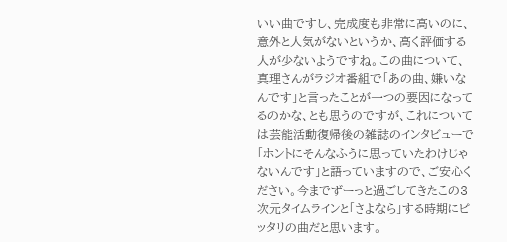いい曲ですし、完成度も非常に高いのに、意外と人気がないというか、高く評価する人が少ないようですね。この曲について、真理さんがラジオ番組で「あの曲、嫌いなんです」と言ったことが一つの要因になってるのかな、とも思うのですが、これについては芸能活動復帰後の雑誌のインタビューで「ホントにそんなふうに思っていたわけじゃないんです」と語っていますので、ご安心ください。今までずーっと過ごしてきたこの3次元タイムラインと「さよなら」する時期にピッタリの曲だと思います。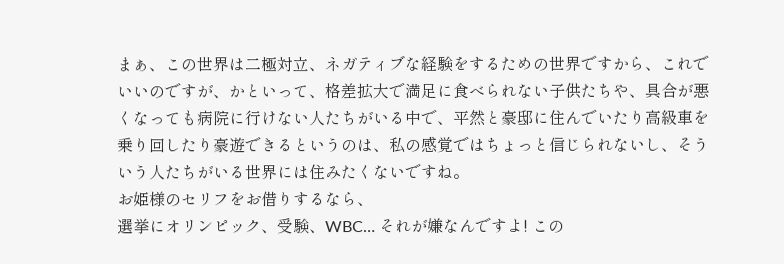まぁ、この世界は二極対立、ネガティブな経験をするための世界ですから、これでいいのですが、かといって、格差拡大で満足に食べられない子供たちや、具合が悪くなっても病院に行けない人たちがいる中で、平然と豪邸に住んでいたり高級車を乗り回したり豪遊できるというのは、私の感覚ではちょっと信じられないし、そういう人たちがいる世界には住みたくないですね。
お姫様のセリフをお借りするなら、
選挙にオリンピック、受験、WBC… それが嫌なんですよ! この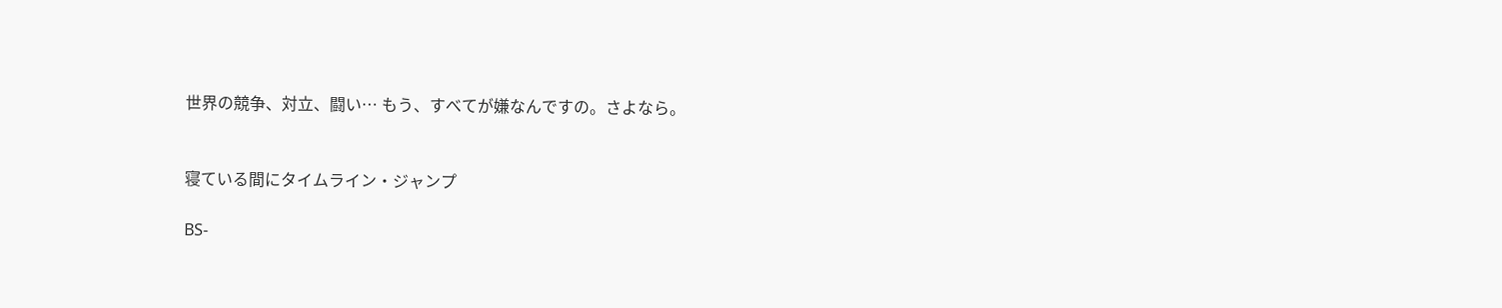世界の競争、対立、闘い… もう、すべてが嫌なんですの。さよなら。


寝ている間にタイムライン・ジャンプ

BS-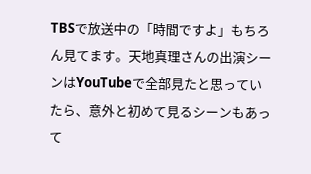TBSで放送中の「時間ですよ」もちろん見てます。天地真理さんの出演シーンはYouTubeで全部見たと思っていたら、意外と初めて見るシーンもあって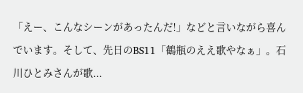「えー、こんなシーンがあったんだ!」などと言いながら喜んでいます。そして、先日のBS11「鶴瓶のええ歌やなぁ」。石川ひとみさんが歌...